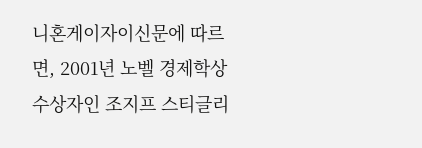니혼게이자이신문에 따르면, 2001년 노벨 경제학상 수상자인 조지프 스티글리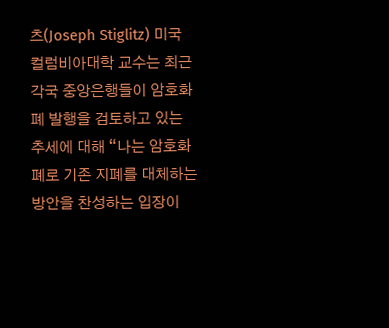츠(Joseph Stiglitz) 미국 컬럼비아대학 교수는 최근 각국 중앙은행들이 암호화폐 발행을 검토하고 있는 추세에 대해 “나는 암호화폐로 기존 지폐를 대체하는 방안을 찬성하는 입장이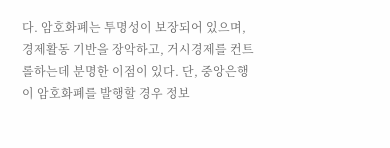다. 암호화폐는 투명성이 보장되어 있으며, 경제활동 기반을 장악하고, 거시경제를 컨트롤하는데 분명한 이점이 있다. 단, 중앙은행이 암호화폐를 발행할 경우 정보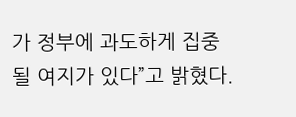가 정부에 과도하게 집중될 여지가 있다”고 밝혔다.